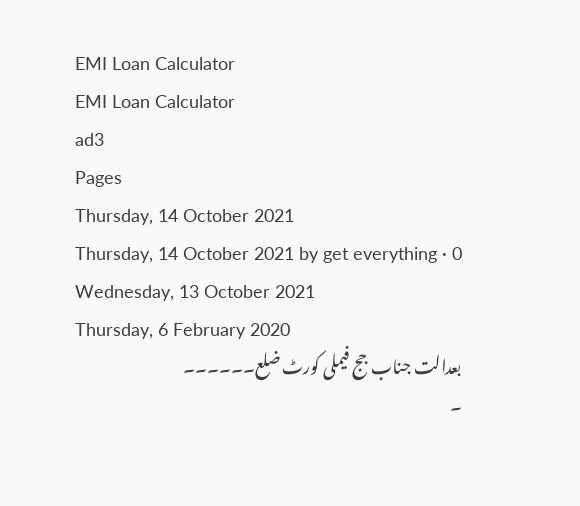EMI Loan Calculator
EMI Loan Calculator
ad3
Pages
Thursday, 14 October 2021
Thursday, 14 October 2021 by get everything · 0
Wednesday, 13 October 2021
Thursday, 6 February 2020
بعدالت جناب جج فیملی کورٹ ضلع۔۔۔۔۔۔
۔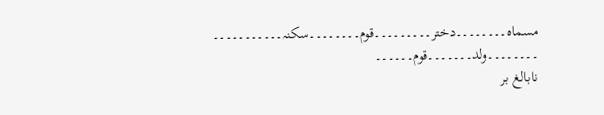مسماہ۔۔۔۔۔۔۔۔دختر۔۔۔۔۔۔۔۔۔قوم۔۔۔۔۔۔۔۔سکنہ۔۔۔۔۔۔۔۔۔۔۔
۔۔۔۔۔۔۔۔ولد۔۔۔۔۔۔۔قوم۔۔۔۔۔۔
نابالغ بر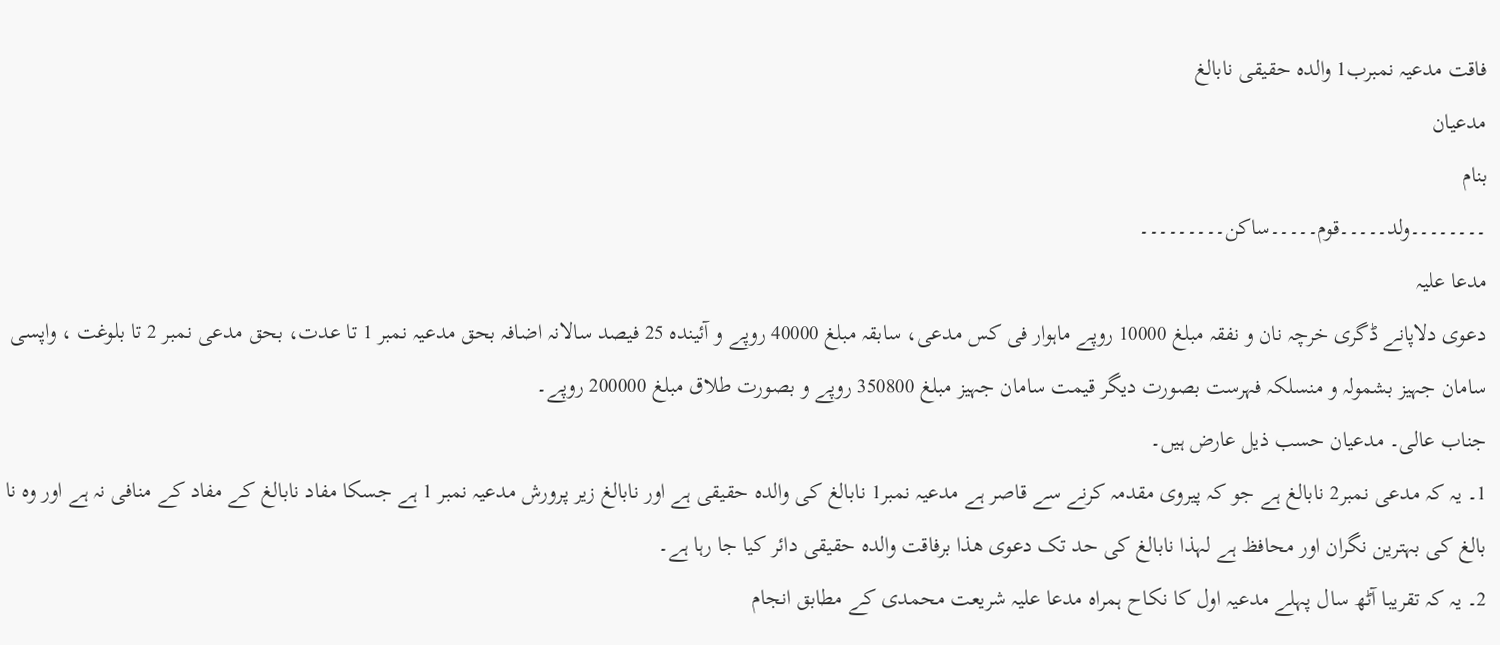فاقت مدعیہ نمبرب1 والدہ حقیقی نابالغ
مدعیان
بنام
۔۔۔۔۔۔۔۔ولد۔۔۔۔۔قوم۔۔۔۔۔ساکن۔۔۔۔۔۔۔۔۔
مدعا علیہ
دعوی دلاپانے ڈگری خرچہ نان و نفقہ مبلغ 10000 روپے ماہوار فی کس مدعی، سابقہ مبلغ 40000 روپے و آئیندہ 25 فیصد سالانہ اضافہ بحق مدعیہ نمبر 1 تا عدت، بحق مدعی نمبر 2 تا بلوغت ، واپسی سامان جہیز بشمولہ و منسلکہ فہرست بصورت دیگر قیمت سامان جہیز مبلغ 350800 روپے و بصورت طلاق مبلغ 200000 روپے۔
جناب عالی۔ مدعیان حسب ذیل عارض ہیں۔
1۔ یہ کہ مدعی نمبر2 نابالغ ہے جو کہ پیروی مقدمہ کرنے سے قاصر ہے مدعیہ نمبر1 نابالغ کی والدہ حقیقی ہے اور نابالغ زیر پرورش مدعیہ نمبر 1 ہے جسکا مفاد نابالغ کے مفاد کے منافی نہ ہے اور وہ نا بالغ کی بہترین نگران اور محافظ ہے لہذا نابالغ کی حد تک دعوی ھذا برفاقت والدہ حقیقی دائر کیا جا رہا ہے۔
2۔ یہ کہ تقریبا آٹھ سال پہلے مدعیہ اول کا نکاح ہمراہ مدعا علیہ شریعت محمدی کے مطابق انجام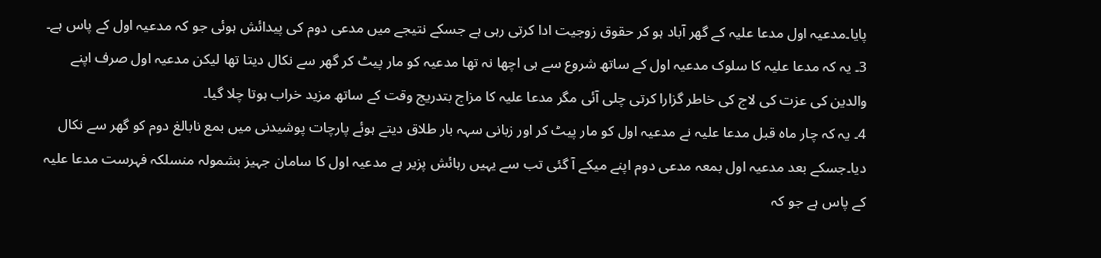پایا۔مدعیہ اول مدعا علیہ کے گھر آباد ہو کر حقوق زوجیت ادا کرتی رہی ہے جسکے نتیجے میں مدعی دوم کی پیدائش ہوئی جو کہ مدعیہ اول کے پاس ہے۔
3۔ یہ کہ مدعا علیہ کا سلوک مدعیہ اول کے ساتھ شروع سے ہی اچھا نہ تھا مدعیہ کو مار پیٹ کر گھر سے نکال دیتا تھا لیکن مدعیہ اول صرف اپنے والدین کی عزت کی لاج کی خاطر گزارا کرتی چلی آئی مگر مدعا علیہ کا مزاج بتدریج وقت کے ساتھ مزید خراب ہوتا چلا گیا۔
4۔ یہ کہ چار ماہ قبل مدعا علیہ نے مدعیہ اول کو مار پیٹ کر اور زبانی سہہ بار طلاق دیتے ہوئے پارچات پوشیدنی میں بمع نابالغ دوم کو گھر سے نکال دیا۔جسکے بعد مدعیہ اول بمعہ مدعی دوم اپنے میکے آ گئی تب سے یہیں رہائش پزیر ہے مدعیہ اول کا سامان جہیز بشمولہ منسلکہ فہرست مدعا علیہ کے پاس ہے جو کہ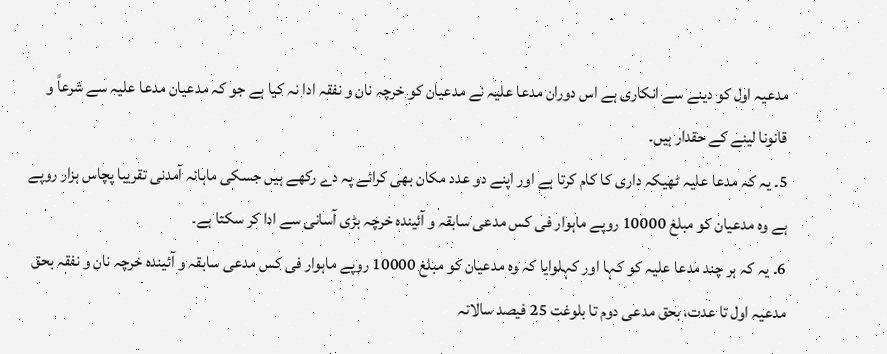مدعیہ اول کو دینے سے انکاری ہے اس دوران مدعا علیہ نے مدعیان کو خرچہ نان و نفقہ ادا نہ کیا ہے جو کہ مدعیان مدعا علیہ سے شرعاً و قانونا لینے کے حقدار ہیں۔
5۔ یہ کہ مدعا علیہ ٹھیکہ داری کا کام کرتا ہے اور اپنے دو عدد مکان بھی کرائے پہ دے رکھے ہیں جسکی ماہانہ آمدنی تقریبا پچاس ہزار روپے ہے وہ مدعیان کو مبلغ 10000 روپے ماہوار فی کس مدعی سابقہ و آئیندہ خرچہ بڑی آسانی سے ادا کر سکتا ہے۔
6۔ یہ کہ ہر چند مدعا علیہ کو کہا اور کہلوایا کہ وہ مدعیان کو مبلغ 10000 روپے ماہوار فی کس مدعی سابقہ و آئیندہ خرچہ نان و نفقہ بحق مدعیہ اول تا عدت، بحق مدعی دوم تا بلوغت 25 فیصد سالانہ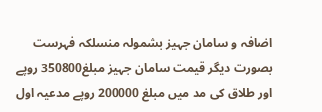اضافہ و سامان جہیز بشمولہ منسلکہ فہرست بصورت دیگر قیمت سامان جہیز مبلغ350800 روپے اور طلاق کی مد میں مبلغ 200000 روپے مدعیہ اول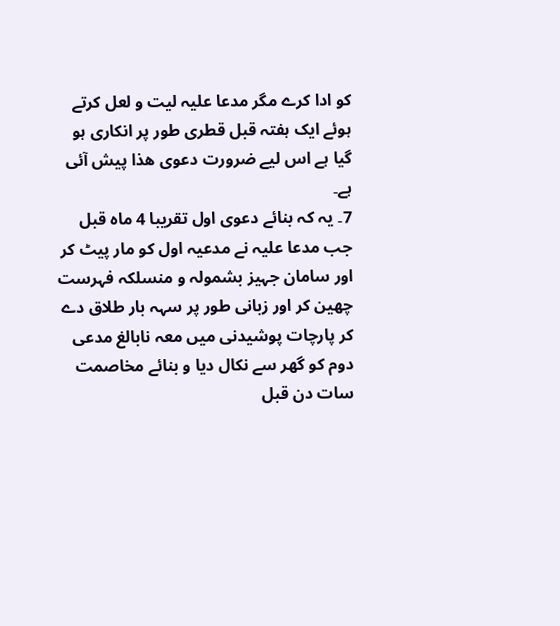کو ادا کرے مگر مدعا علیہ لیت و لعل کرتے ہوئے ایک ہفتہ قبل قطری طور پر انکاری ہو گیا ہے اس لیے ضرورت دعوی ھذا پیش آئی ہے۔
7۔ یہ کہ بنائے دعوی اول تقریبا 4 ماہ قبل جب مدعا علیہ نے مدعیہ اول کو مار پیٹ کر اور سامان جہیز بشمولہ و منسلکہ فہرست چھین کر اور زبانی طور پر سہہ بار طلاق دے کر پارچات پوشیدنی میں معہ نابالغ مدعی دوم کو گھر سے نکال دیا و بنائے مخاصمت سات دن قبل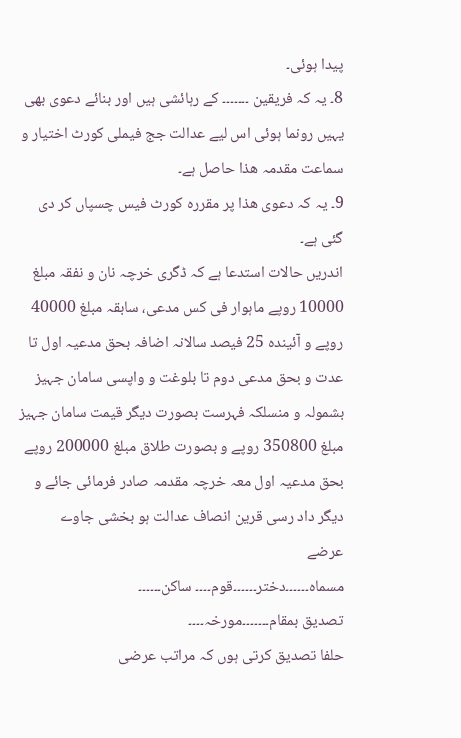پیدا ہوئی۔
8۔ یہ کہ فریقین ۔۔۔۔۔۔۔ کے رہائشی ہیں اور بنائے دعوی بھی یہیں رونما ہوئی اس لیے عدالت جج فیملی کورٹ اختیار و سماعت مقدمہ ھذا حاصل ہے۔
9۔ یہ کہ دعوی ھذا پر مقررہ کورٹ فیس چسپاں کر دی گئی ہے۔
اندریں حالات استدعا ہے کہ ڈگری خرچہ نان و نفقہ مبلغ 10000 روپے ماہوار فی کس مدعی، سابقہ مبلغ 40000 روپے و آئیندہ 25 فیصد سالانہ اضافہ بحق مدعیہ اول تا عدت و بحق مدعی دوم تا بلوغت و واپسی سامان جہیز بشمولہ و منسلکہ فہرست بصورت دیگر قیمت سامان جہیز مبلغ 350800 روپے و بصورت طلاق مبلغ 200000 روپے بحق مدعیہ اول معہ خرچہ مقدمہ صادر فرمائی جائے و دیگر داد رسی قرین انصاف عدالت ہو بخشی جاوے
عرضے
مسماہ۔۔۔۔۔۔دختر۔۔۔۔۔۔قوم۔۔۔۔ ساکن۔۔۔۔۔۔
تصدیق بمقام۔۔۔۔۔۔۔مورخہ۔۔۔۔
حلفا تصدیق کرتی ہوں کہ مراتب عرضی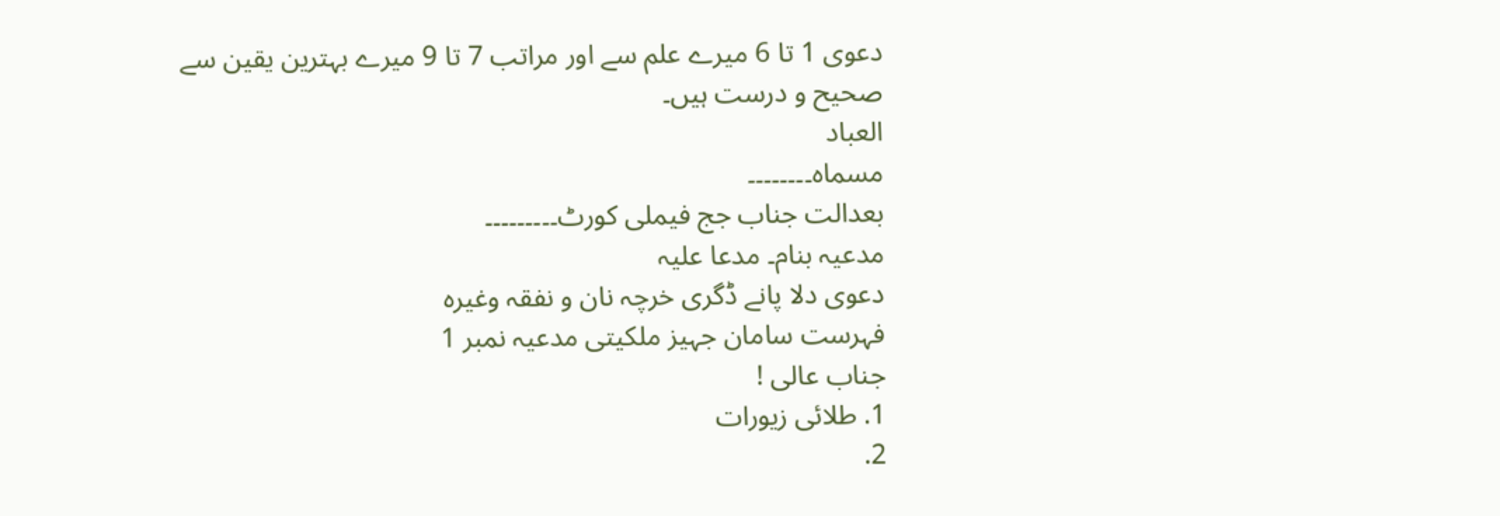دعوی 1 تا 6 میرے علم سے اور مراتب 7 تا 9 میرے بہترین یقین سے صحیح و درست ہیں۔
العباد
مسماہ۔۔۔۔۔۔۔۔
بعدالت جناب جج فیملی کورٹ۔۔۔۔۔۔۔۔۔
مدعیہ بنام۔ مدعا علیہ
دعوی دلا پانے ڈگری خرچہ نان و نفقہ وغیرہ
فہرست سامان جہیز ملکیتی مدعیہ نمبر 1
جناب عالی !
1. طلائی زیورات
2.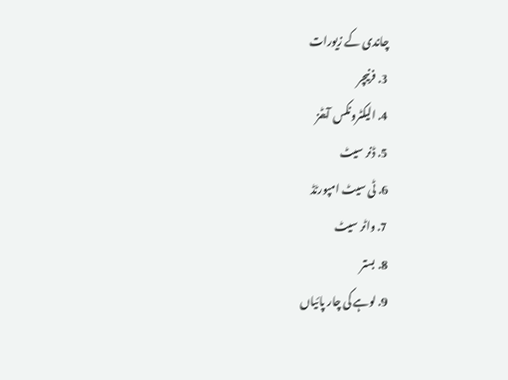چاندی کے زیورات
3. فرنیچر
4. الیکٹرونکس آیٹمز
5. ڈنر سیٹ
6. ٹی سیٹ امپورٹڈ
7. واٹر سیٹ
8. بستر
9. لوہے کی چار پائیاں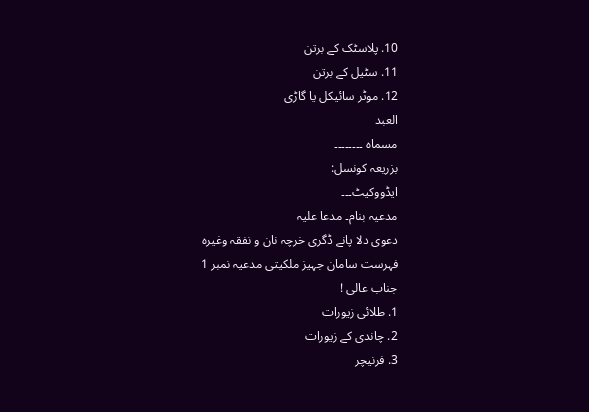10. پلاسٹک کے برتن
11. سٹیل کے برتن
12. موٹر سائیکل یا گاڑی
العبد
مسماہ ۔۔۔۔۔۔۔۔
بزریعہ کونسل:
ایڈووکیٹ۔۔۔
مدعیہ بنام۔ مدعا علیہ
دعوی دلا پانے ڈگری خرچہ نان و نفقہ وغیرہ
فہرست سامان جہیز ملکیتی مدعیہ نمبر 1
جناب عالی !
1. طلائی زیورات
2. چاندی کے زیورات
3. فرنیچر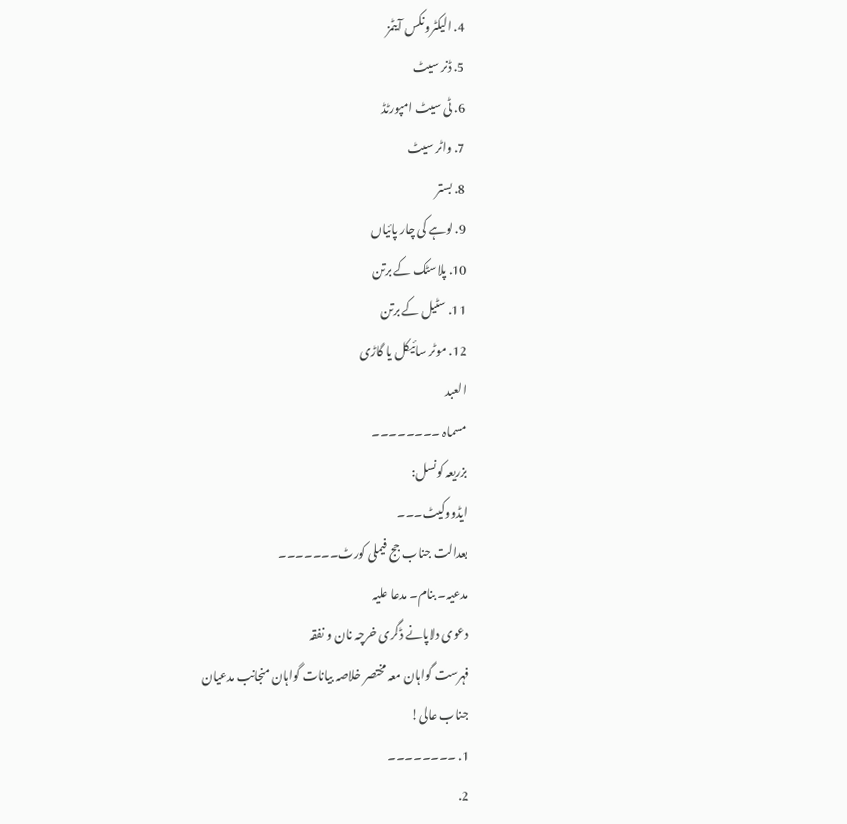4. الیکٹرونکس آیٹمز
5. ڈنر سیٹ
6. ٹی سیٹ امپورٹڈ
7. واٹر سیٹ
8. بستر
9. لوہے کی چار پائیاں
10. پلاسٹک کے برتن
11. سٹیل کے برتن
12. موٹر سائیکل یا گاڑی
العبد
مسماہ ۔۔۔۔۔۔۔۔
بزریعہ کونسل:
ایڈووکیٹ۔۔۔
بعدالت جناب جج فیملی کورٹ۔۔۔۔۔۔۔
مدعیہ۔ بنام۔ مدعا علیہ
دعوی دلاپانے ڈگری خرچہ نان و نفقہ
فہرست گواہان معہ مختصر خلاصہ بیانات گواہان منجانب مدعیان
جناب عالی!
1. ۔۔۔۔۔۔۔۔
2.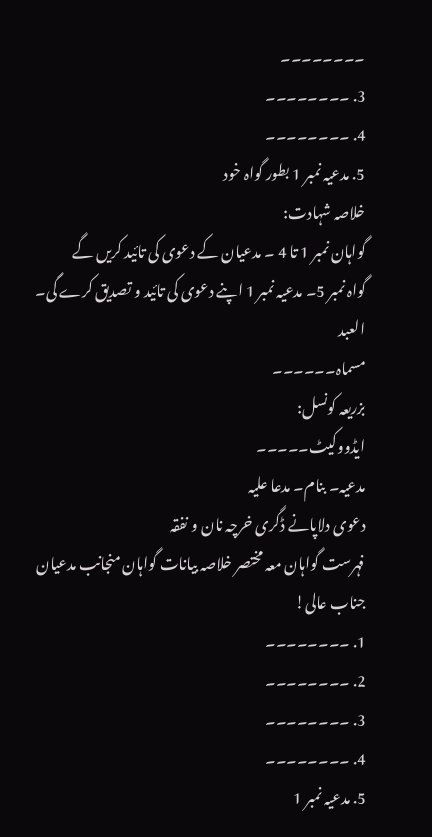۔۔۔۔۔۔۔۔
3. ۔۔۔۔۔۔۔۔
4. ۔۔۔۔۔۔۔۔
5. مدعیہ نمبر 1 بطور گواہ خود
خلاصہ شہادت:
گواہان نمبر 1 تا 4 ۔ مدعیان کے دعوی کی تائید کریں گے
گواہ نمبر 5۔ مدعیہ نمبر 1 اپنے دعوی کی تائید و تصدیق کرے گی۔
العبد
مسماہ۔۔۔۔۔۔
بزریعہ کونسل:
ایڈووکیٹ۔۔۔۔۔
مدعیہ۔ بنام۔ مدعا علیہ
دعوی دلاپانے ڈگری خرچہ نان و نفقہ
فہرست گواہان معہ مختصر خلاصہ بیانات گواہان منجانب مدعیان
جناب عالی!
1. ۔۔۔۔۔۔۔۔
2. ۔۔۔۔۔۔۔۔
3. ۔۔۔۔۔۔۔۔
4. ۔۔۔۔۔۔۔۔
5. مدعیہ نمبر 1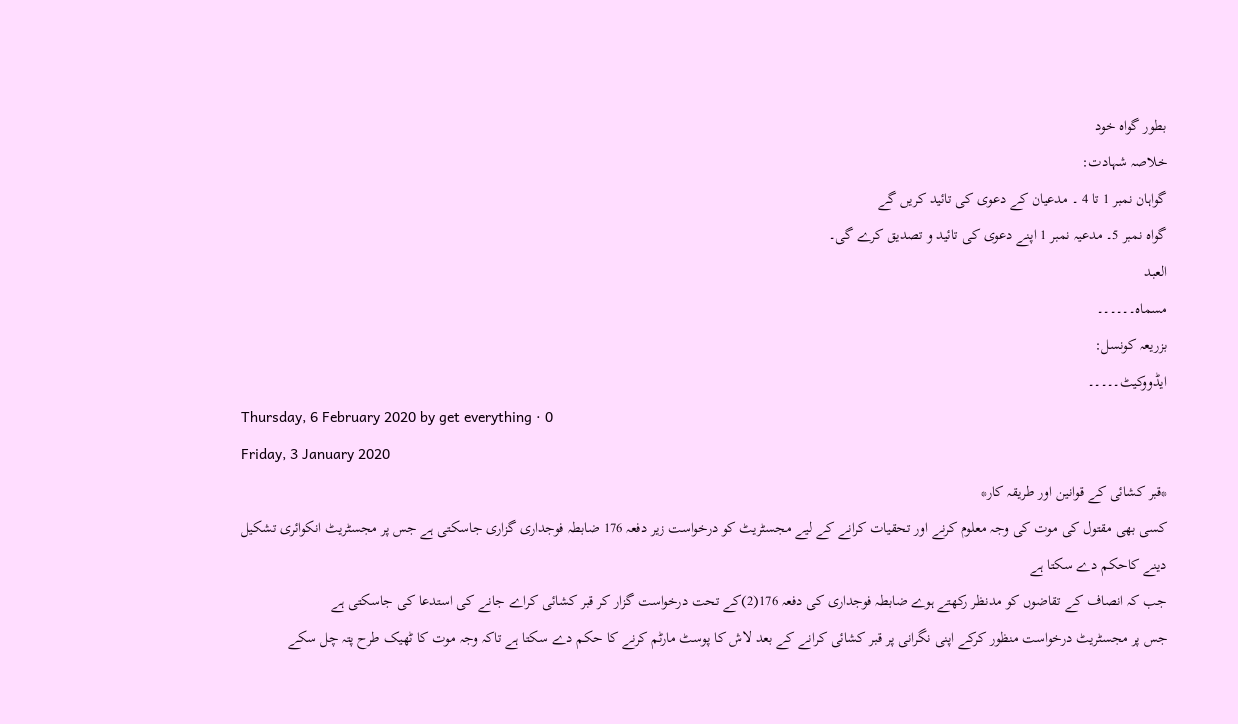بطور گواہ خود
خلاصہ شہادت:
گواہان نمبر 1 تا 4 ۔ مدعیان کے دعوی کی تائید کریں گے
گواہ نمبر 5۔ مدعیہ نمبر 1 اپنے دعوی کی تائید و تصدیق کرے گی۔
العبد
مسماہ۔۔۔۔۔۔
بزریعہ کونسل:
ایڈووکیٹ۔۔۔۔۔
Thursday, 6 February 2020 by get everything · 0
Friday, 3 January 2020
*قبر کشائی کے قوانین اور طریقہ کار*
کسی بھی مقتول کی موت کی وجہ معلوم کرنے اور تحقیات کرانے کے لیے مجسٹریٹ کو درخواست زیر دفعہ 176 ضابطہ فوجداری گزاری جاسکتی ہے جس پر مجسٹریٹ انکوائری تشکیل دینے کاحکم دے سکتا ہے
جب کہ انصاف کے تقاضوں کو مدنظر رکھتے ہوے ضابطہ فوجداری کی دفعہ 176(2)کے تحت درخواست گزار کر قبر کشائی کراے جانے کی استدعا کی جاسکتی ہے
جس پر مجسٹریٹ درخواست منظور کرکے اپنی نگرانی پر قبر کشائی کرانے کے بعد لاش کا پوسٹ مارٹم کرنے کا حکم دے سکتا ہے تاکہ وجہ موت کا ٹھیک طرح پتہ چل سکے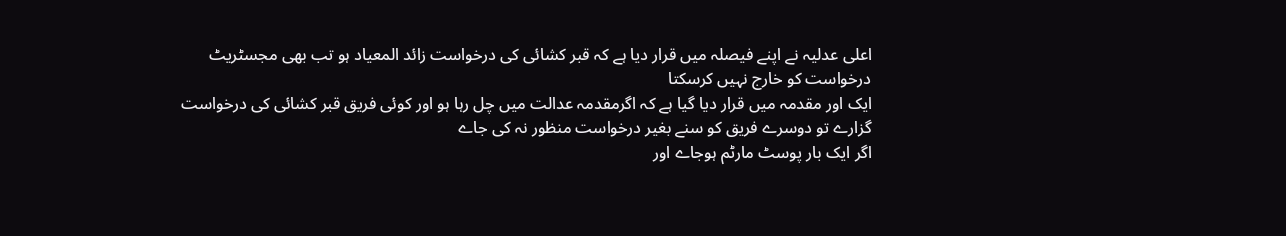اعلی عدلیہ نے اپنے فیصلہ میں قرار دیا ہے کہ قبر کشائی کی درخواست زائد المعیاد ہو تب بھی مجسٹریٹ درخواست کو خارج نہیں کرسکتا
ایک اور مقدمہ میں قرار دیا گیا ہے کہ اگرمقدمہ عدالت میں چل رہا ہو اور کوئی فریق قبر کشائی کی درخواست گزارے تو دوسرے فریق کو سنے بغیر درخواست منظور نہ کی جاے
اگر ایک بار پوسٹ مارٹم ہوجاے اور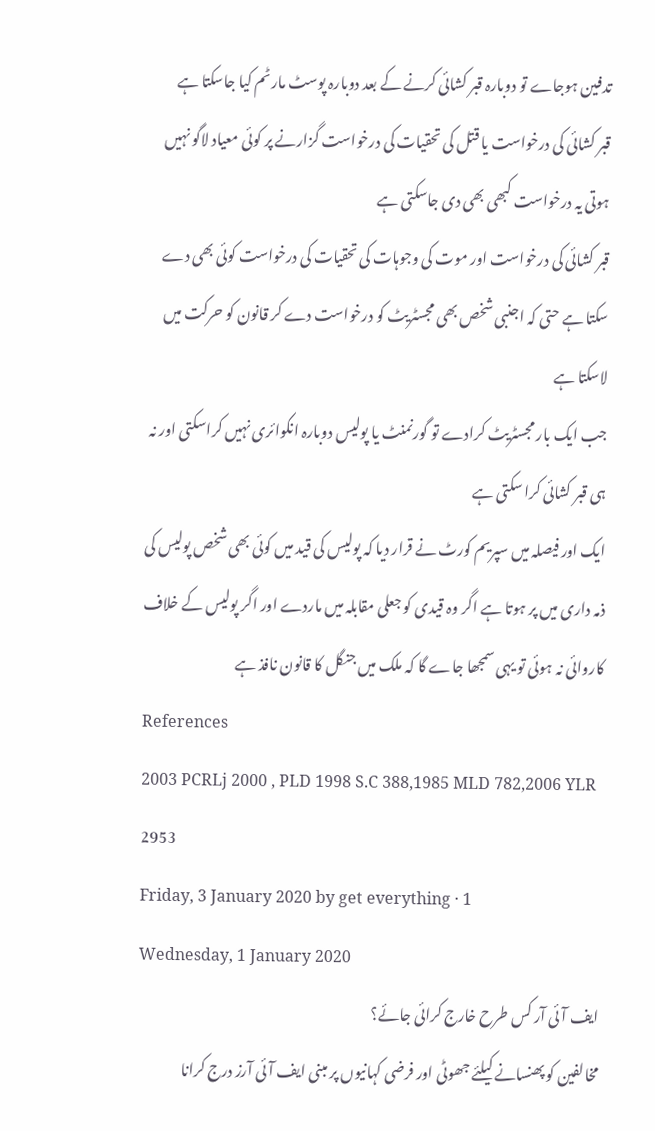تدفین ہوجاے تو دوبارہ قبر کشائی کرنے کے بعد دوبارہ پوسٹ مارٹم کیا جاسکتا ہے
قبر کشائی کی درخواست یا قتل کی تحقیات کی درخواست گزارنے پر کوئی معیاد لاگو نہیں ہوتی یہ درخواست کبھی بھی دی جاسکتی ہے
قبر کشائی کی درخواست اور موت کی وجوہات کی تحقیات کی درخواست کوئی بھی دے سکتا ہے حتی کہ اجنبی شخص بھی مجسٹریٹ کو درخواست دے کر قانون کو حرکت میں لاسکتا ہے
جب ایک بار مجسٹریٹ کرادے تو گورنمنٹ یا پولیس دوبارہ انکوائری نہیں کراسکتی اور نہ ہی قبر کشائی کرا سکتی ہے
ایک اور فیصلہ میں سپریم کورٹ نے قرار دیا کہ پولیس کی قید میں کوئی بھی شخص پولیس کی ذمہ داری میں پر ہوتا ہے اگر وہ قیدی کو جعلی مقابلہ میں ماردے اور اگر پولیس کے خلاف کاروائی نہ ہوئی تو یہی سمجھا جاے گا کہ ملک میں جنگل کا قانون نافذ ہے
References
2003 PCRLj 2000 , PLD 1998 S.C 388,1985 MLD 782,2006 YLR 2953
Friday, 3 January 2020 by get everything · 1
Wednesday, 1 January 2020
ایف آئی آر کس طرح خارج کرائی جائے؟
مخالفین کو پھنسانے کیلئے جھوٹی اور فرضی کہانیوں پر مبنی ایف آئی آرز درج کرانا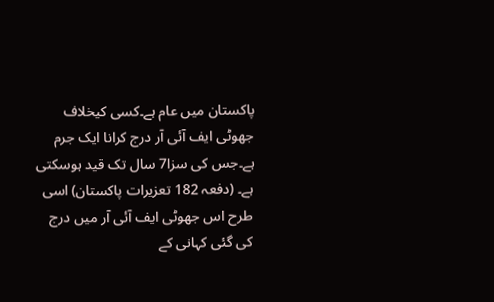پاکستان میں عام ہے۔کسی کیخلاف جھوٹی ایف آئی آر درج کرانا ایک جرم ہے۔جس کی سزا7 سال تک قید ہوسکتی ہے۔ (دفعہ 182 تعزیرات پاکستان) اسی طرح اس جھوٹی ایف آئی آر میں درج کی گئی کہانی کے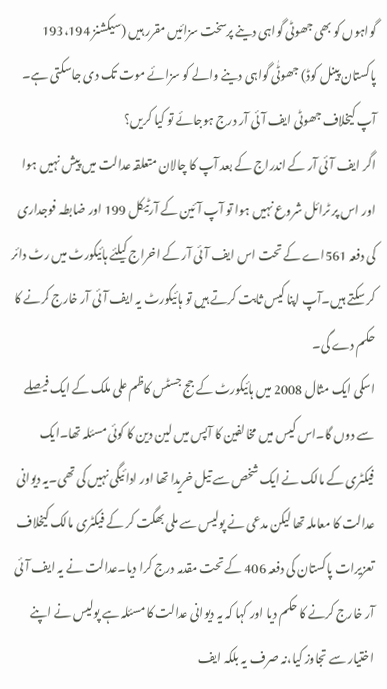گواہوں کو بھی جھوٹی گواہی دینے پرسخت سزائیں مقرر ہیں (سیکشنز 193،194 پاکستان پینل کوڈ) جھوٹٰی گواہی دینے والے کو سزائے موت تک دی جاسکتی ہے۔
آپ کیخلاف جھوٹی ایف آئی آر درج ہوجائے تو کیا کریں؟
اگر ایف آئی آر کے اندراج کے بعد آپ کا چالان متعلقہ عدالت میں پیش نہیں ہوا اور اس پر ٹرائل شروع نہیں ہوا تو آپ آئین کے آرٹیکل 199 اور ضابطہ فوجداری کی دفعہ 561اے کے تحت اس ایف آئی آر کے اخراج کیلئے ہائیکورٹ میں رٹ دائر کر سکتے ہیں۔آپ اپنا کیس ثابت کرتے ہیں تو ہائیکورٹ یہ ایف آئی آر خارج کرنے کا حکم دے گی۔
اسکی ایک مثال 2008 میں ہائیکورٹ کے جج جسٹس کاظم علی ملک کے ایک فیصلے سے دوں گا۔اس کیس میں مخالفین کا آپس میں لین دین کا کوئی مسئلہ تھا۔ایک فیکٹری کے مالک نے ایک شخص سے تیل خریدا تھا اور ادائیگی نہیں کی تھی۔یہ دیوانی عدالت کا معاملہ تھا لیکن مدعی نے پولیس سے ملی بھگت کر کے فیکٹری مالک کیخلاف تعزیرات پاکستان کی دفعہ 406 کے تحت مقدمہ درج کرا دیا۔عدالت نے یہ ایف آئی آر خارج کرنے کا حکم دیا اور کہا کہ یہ دیوانی عدالت کا مسئلہ ہے پولیس نے اپنے اختیار سے تجاوز کیا،نہ صرف یہ بلکہ ایف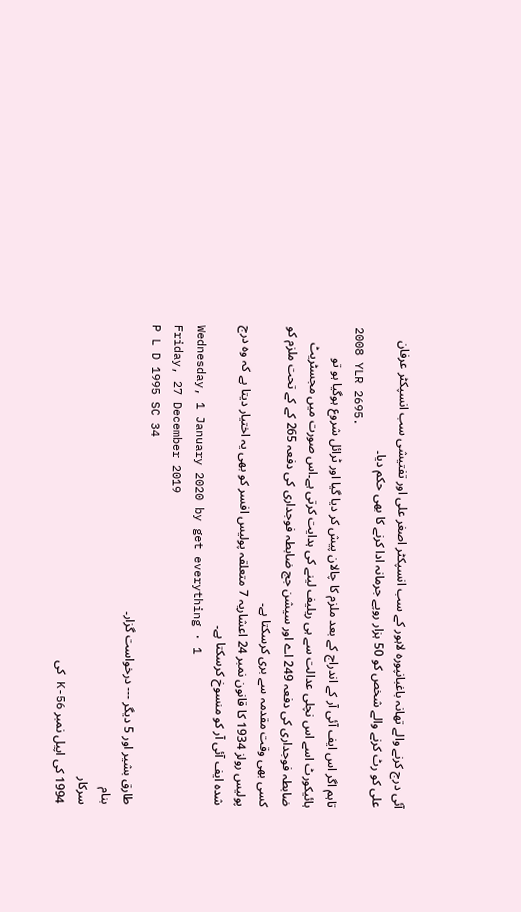آئی درج کرنے والے تھانہ باغبانپورہ لاہور کے سب انسپکٹر اصغر علی اور تفتیشی سب انسپکٹر عرفان علی کو رٹ کرنے والے شخص کو 50 ہزار روپے جرمانہ ادا کرنے کا بھی حکم دیا۔
2008 YLR 2695.
تاہم اگر اس ایف آئی آر کے اندراج کے بعد ملزم کا چالان پیش کر دیا گیا اور ٹرائل شروع ہوگیا ہو تو ہائیکورٹ اسے اس نچلی عدالت سے ہی ریلیف لینے کی ہدایت کرتی ہے۔اس صورت میں مجسٹریٹ ضابطہ فوجداری کی دفعہ 249 اے اور سیشن جج ضابطہ فوجداری کی دفعہ 265 کے کے تحت ملزم کو کسی بھی وقت مقدمہ سے بری کرسکتا ہے۔
پولیس رولز 1934 کا قانون نمبر 24 اعشاریہ 7 متعلقہ پولیس افسر کو بھی یہ اختیار دیتا ہے کہ وہ درج شدہ ایف آئی آر کو منسوخ کرسکتا ہے۔
Wednesday, 1 January 2020 by get everything · 1
Friday, 27 December 2019
P L D 1995 SC 34
طارق بشیر اور 5 دیگر --- درخواست گزار۔
بنام
سرکار
1994 کی اپیل نمبر 56-K کی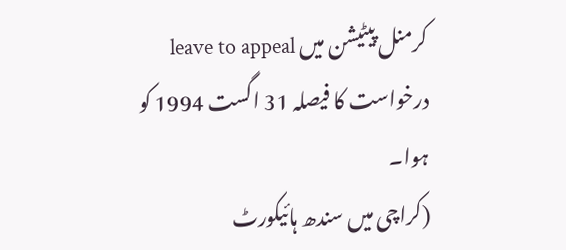کرمنل پیٹیشن میں leave to appeal درخواست کا فیصلہ 31 اگست 1994 کو ہوا۔
(کراچی میں سندھ ہائیکورٹ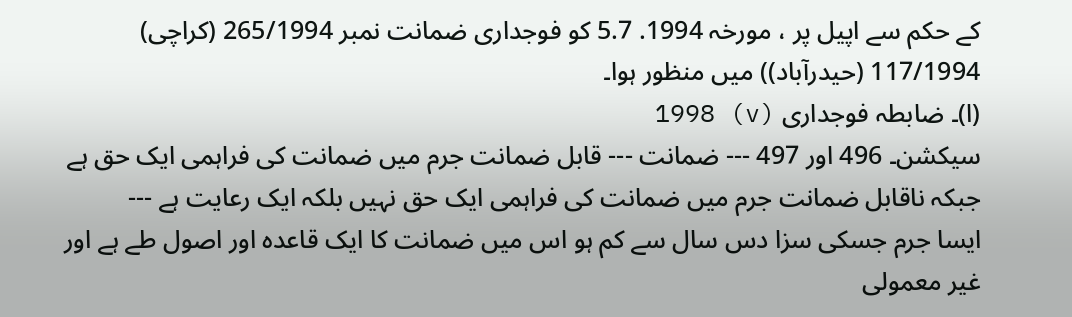کے حکم سے اپیل پر ، مورخہ 1994. 5.7 کو فوجداری ضمانت نمبر 265/1994 (کراچی) 117/1994 (حیدرآباد)) میں منظور ہوا۔
(ا)۔ ضابطہ فوجداری (v) 1998
سیکشن۔ 496 اور 497 --- ضمانت --- قابل ضمانت جرم میں ضمانت کی فراہمی ایک حق ہے جبکہ ناقابل ضمانت جرم میں ضمانت کی فراہمی ایک حق نہیں بلکہ ایک رعایت ہے ---
ایسا جرم جسکی سزا دس سال سے کم ہو اس میں ضمانت کا ایک قاعدہ اور اصول طے ہے اور غیر معمولی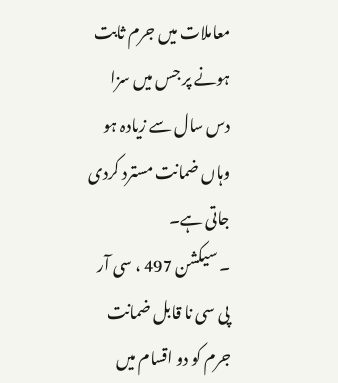معاملات میں جرم ثابت ہونے پر جس میں سزا دس سال سے زیادہ ہو وہاں ضمانت مسترد کردی جاتی ہے۔
۔ سیکشن 497 ، سی آر پی سی نا قابل ضمانت جرم کو دو اقسام میں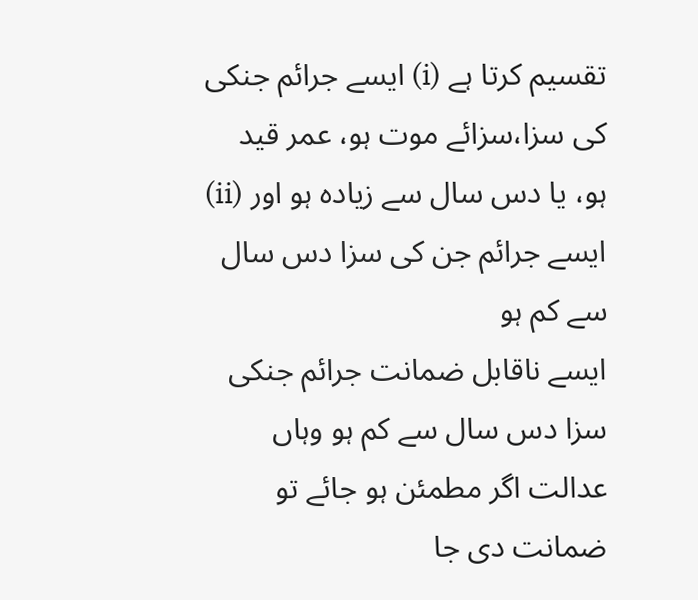تقسیم کرتا ہے (i) ایسے جرائم جنکی کی سزا،سزائے موت ہو، عمر قید ہو، یا دس سال سے زیادہ ہو اور (ii) ایسے جرائم جن کی سزا دس سال سے کم ہو
ایسے ناقابل ضمانت جرائم جنکی سزا دس سال سے کم ہو وہاں عدالت اگر مطمئن ہو جائے تو ضمانت دی جا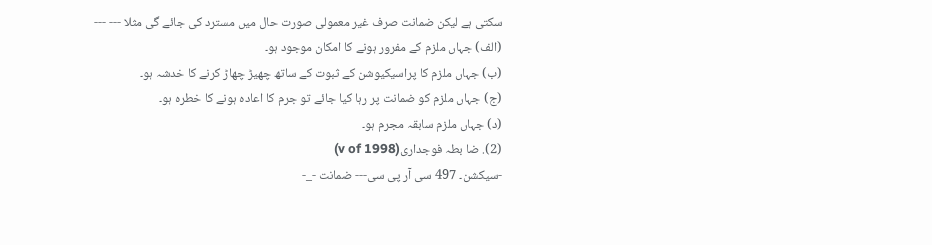سکتی ہے لیکن ضمانت صرف غیر معمولی صورت حال میں مسترد کی جائے گی مثلا --- ---
(الف) جہاں ملزم کے مفرور ہونے کا امکان موجود ہو۔
(ب) جہاں ملزم کا پراسیکیوشن کے ثبوت کے ساتھ چھیڑ چھاڑ کرنے کا خدشہ ہو۔
(ج) جہاں ملزم کو ضمانت پر رہا کیا جائے تو جرم کا اعادہ ہونے کا خطرہ ہو۔
(د) جہاں ملزم سابقہ مجرم ہو۔
(2). ضا بطہ فوجداری(v of 1998)
-سیکشن۔ 497 سی آر پی سی--- ضمانت -_-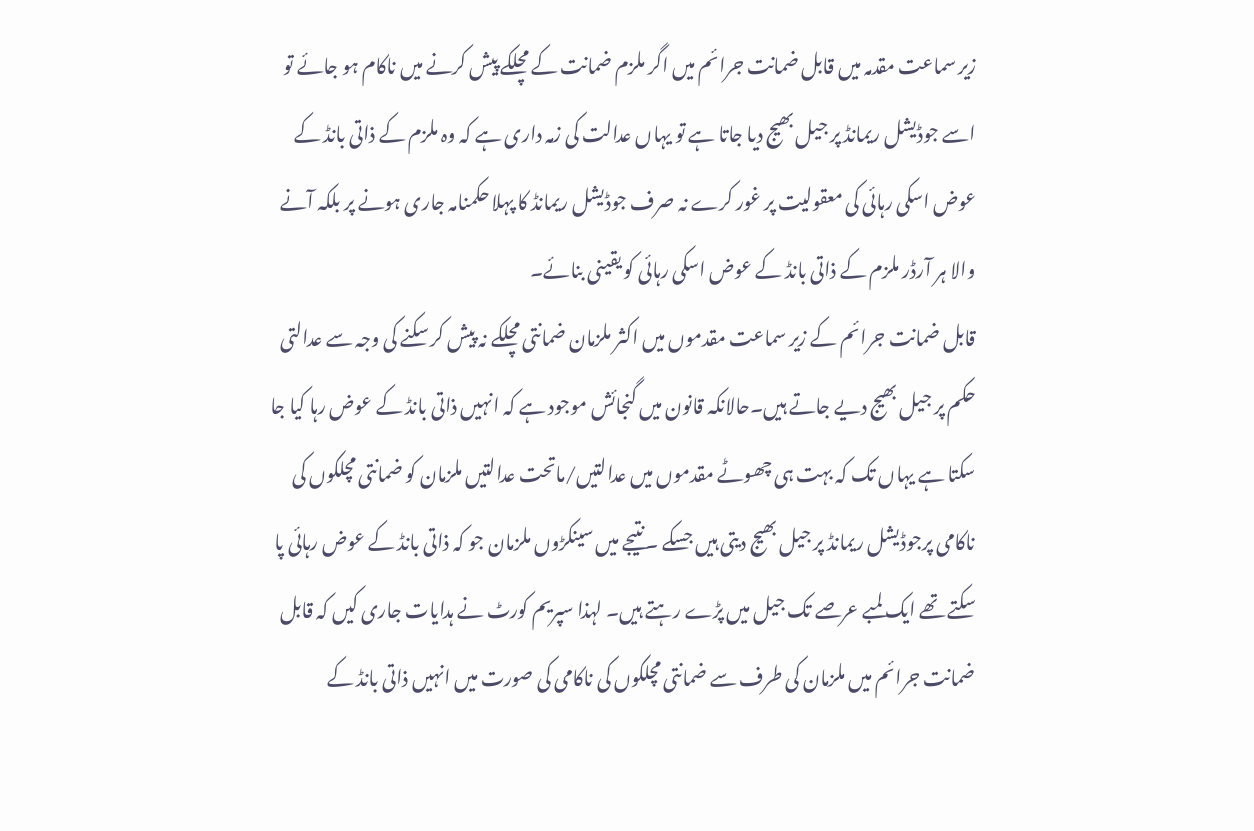زیر سماعت مقدمہ میں قابل ضمانت جرائم میں اگر ملزم ضمانت کے مچلکے پیش کرنے میں ناکام ہو جائے تو اسے جوڈیشل ریمانڈ پر جیل بھیج دیا جاتا ہے تو یہاں عدالت کی زمہ داری ہے کہ وہ ملزم کے ذاتی بانڈ کے عوض اسکی رہائی کی معقولیت پر غور کرے نہ صرف جوڈیشل ریمانڈ کا پہلا حکمنامہ جاری ہونے پر بلکہ آنے والا ہر آرڈر ملزم کے ذاتی بانڈ کے عوض اسکی رہائی کو یقینی بنائے۔
قابل ضمانت جرائم کے زیر سماعت مقدموں میں اکثر ملزمان ضمانتی مچلکے نہ پیش کر سکنے کی وجہ سے عدالتی حکم پر جیل بھیج دیے جاتے ہیں۔حالانکہ قانون میں گنجائش موجود ہے کہ انہیں ذاتی بانڈ کے عوض رہا کیا جا سکتا ہے یہاں تک کہ بہت ہی چھوٹے مقدموں میں عدالتیں/ماتحت عدالتیں ملزمان کو ضمانتی مچلکوں کی ناکامی پرجوڈیشل ریمانڈ پر جیل بھیج دیتی ہیں جسکے ۔نتیجے میں سینکڑوں ملزمان جو کہ ذاتی بانڈ کے عوض رہائی پا سکتے تھے ایک لمبے عرصے تک جیل میں پڑے رہتے ہیں۔ لہذا سپریم کورٹ نے ہدایات جاری کیں کہ قابل ضمانت جرائم میں ملزمان کی طرف سے ضمانتی مچلکوں کی ناکامی کی صورت میں انہیں ذاتی بانڈ کے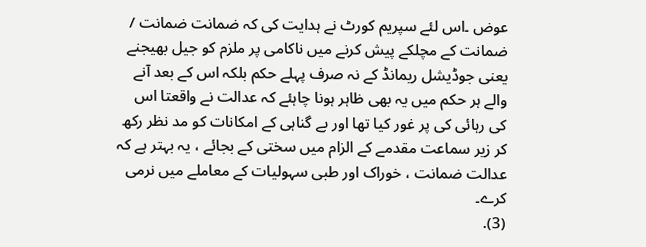عوض ۔اس لئے سپریم کورٹ نے ہدایت کی کہ ضمانت ضمانت / ضمانت کے مچلکے پیش کرنے میں ناکامی پر ملزم کو جیل بھیجنے یعنی جوڈیشل ریمانڈ کے نہ صرف پہلے حکم بلکہ اس کے بعد آنے والے ہر حکم میں یہ بھی ظاہر ہونا چاہئے کہ عدالت نے واقعتا اس کی رہائی کی پر غور کیا تھا اور بے گناہی کے امکانات کو مد نظر رکھ کر زیر سماعت مقدمے کے الزام میں سختی کے بجائے ، یہ بہتر ہے کہ عدالت ضمانت ، خوراک اور طبی سہولیات کے معاملے میں نرمی کرے۔
(3).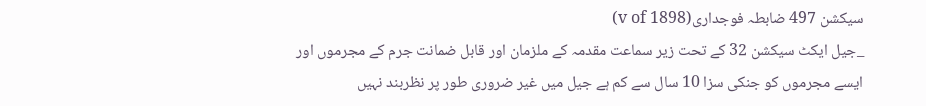سیکشن 497 ضابطہ فوجداری(v of 1898)
_جیل ایکٹ سیکشن 32 کے تحت زیر سماعت مقدمہ کے ملزمان اور قابل ضمانت جرم کے مجرموں اور ایسے مجرموں کو جنکی سزا 10 سال سے کم ہے جیل میں غیر ضروری طور پر نظربند نہیں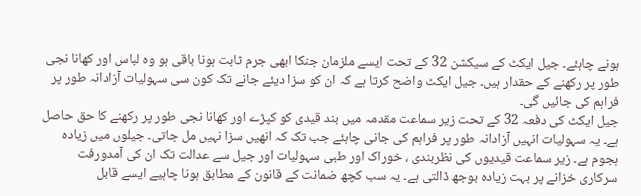ہونے چاہئے۔ جیل ایکٹ کے سیکشن 32 کے تحت ایسے ملزمان جنکا ابھی جرم ثابت ہونا باقی ہو وہ لباس اور کھانا نجی طور پر رکھنے کے حقدار ہیں۔ جیل ایکٹ واضح کرتا ہے کہ ان کو سزا دیئے جانے تک کون سی سہولیات آزادانہ طور پر فراہم کی جائیں گی۔
جیل ایکٹ کی دفعہ 32 کے تحت زیر سماعت مقدمہ میں بند قیدی کو کپڑے اور کھانا نجی طور پر رکھنے کا حق حاصل ہے۔ یہ سہولیات انہیں آزادانہ طور پر فراہم کی جانی چاہئے جب تک کہ انھیں سزا نہیں مل جاتی۔ جیلوں میں زیادہ ہجوم ہے۔ زیر سماعت قیدیوں کی نظربندی ، خوراک اور طبی سہولیات اور جیل سے عدالت تک ان کی آمدورفت سرکاری خزانے پر بہت زیادہ بوجھ ڈالتی ہے۔ یہ سب کچھ ضمانت کے قانون کے مطابق ہونا چاہیے ایسے قابل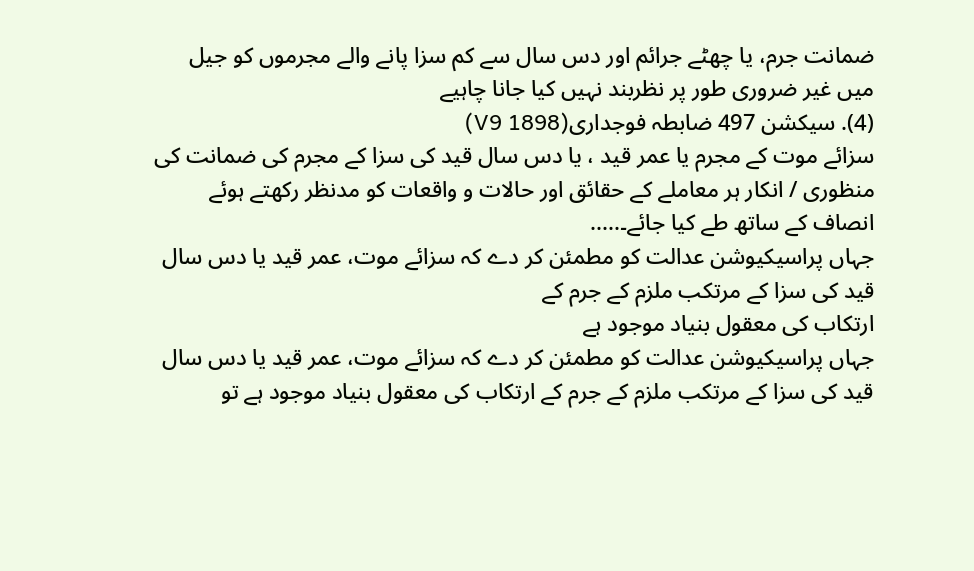ضمانت جرم، یا چھٹے جرائم اور دس سال سے کم سزا پانے والے مجرموں کو جیل میں غیر ضروری طور پر نظربند نہیں کیا جانا چاہیے
(4). سیکشن 497 ضابطہ فوجداری(V9 1898)
سزائے موت کے مجرم یا عمر قید ، یا دس سال قید کی سزا کے مجرم کی ضمانت کی منظوری / انکار ہر معاملے کے حقائق اور حالات و واقعات کو مدنظر رکھتے ہوئے انصاف کے ساتھ طے کیا جائے۔.....
جہاں پراسیکیوشن عدالت کو مطمئن کر دے کہ سزائے موت، عمر قید یا دس سال قید کی سزا کے مرتکب ملزم کے جرم کے
ارتکاب کی معقول بنیاد موجود ہے
جہاں پراسیکیوشن عدالت کو مطمئن کر دے کہ سزائے موت، عمر قید یا دس سال قید کی سزا کے مرتکب ملزم کے جرم کے ارتکاب کی معقول بنیاد موجود ہے تو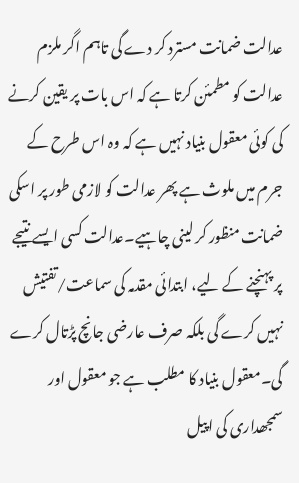عدالت ضمانت مسترد کر دے گی تاہم اگر ملزم عدالت کو مطمئن کرتا ہے کہ اس بات پر یقین کرنے کی کوئی معقول بنیاد نہیں ہے کہ وہ اس طرح کے جرم میں ملوث ہے پھر عدالت کو لازمی طور پر اسکی ضمانت منظور کر لینی چاہیے۔عدالت کسی ایسے نتیجے پر پہنچنے کے لیے، ابتدائی مقدمہ کی سماعت/تفتیش نہیں کرے گی بلکہ صرف عارضی جانچ پڑتال کرے گی۔معقول بنیاد کا مطلب ہے جو معقول اور سمجھداری کی اپیل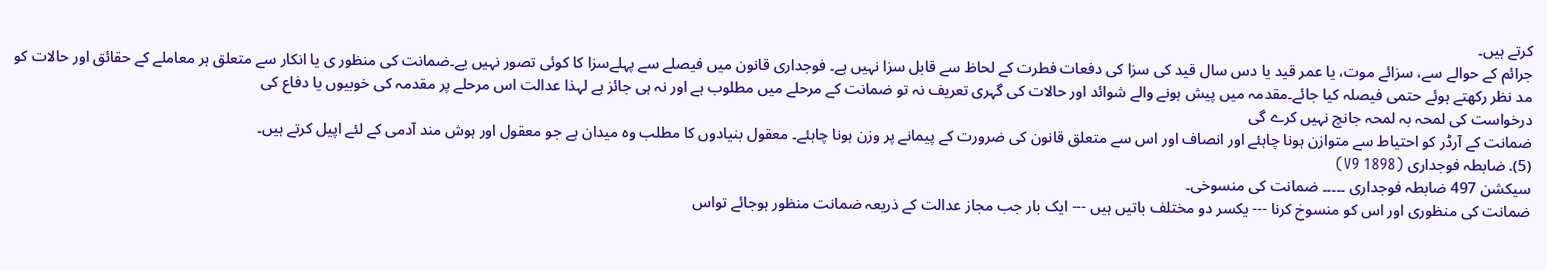کرتے ہیں۔
جرائم کے حوالے سے، سزائے موت، یا عمر قید یا دس سال قید کی سزا کی دفعات فطرت کے لحاظ سے قابل سزا نہیں ہے۔ فوجداری قانون میں فیصلے سے پہلےسزا کا کوئی تصور نہیں یے۔ضمانت کی منظور ی یا انکار سے متعلق ہر معاملے کے حقائق اور حالات کو مد نظر رکھتے ہوئے حتمی فیصلہ کیا جائے۔مقدمہ میں پیش ہونے والے شوائد اور حالات کی گہری تعریف نہ تو ضمانت کے مرحلے میں مطلوب ہے اور نہ ہی جائز ہے لہذا عدالت اس مرحلے پر مقدمہ کی خوبیوں یا دفاع کی
درخواست کی لمحہ بہ لمحہ جانچ نہیں کرے گی
ضمانت کے آرڈر کو احتیاط سے متوازن ہونا چاہئے اور انصاف اور اس سے متعلق قانون کی ضرورت کے پیمانے پر وزن ہونا چاہئے۔ معقول بنیادوں کا مطلب وہ میدان ہے جو معقول اور ہوش مند آدمی کے لئے اپیل کرتے ہیں۔
(5). ضابطہ فوجداری (V9 1898)
سیکشن 497 ضابطہ فوجداری ۔۔۔۔۔ ضمانت کی منسوخی۔
ضمانت کی منظوری اور اس کو منسوخ کرنا --- یکسر دو مختلف باتیں ہیں --- ایک بار جب مجاز عدالت کے ذریعہ ضمانت منظور ہوجائے تواس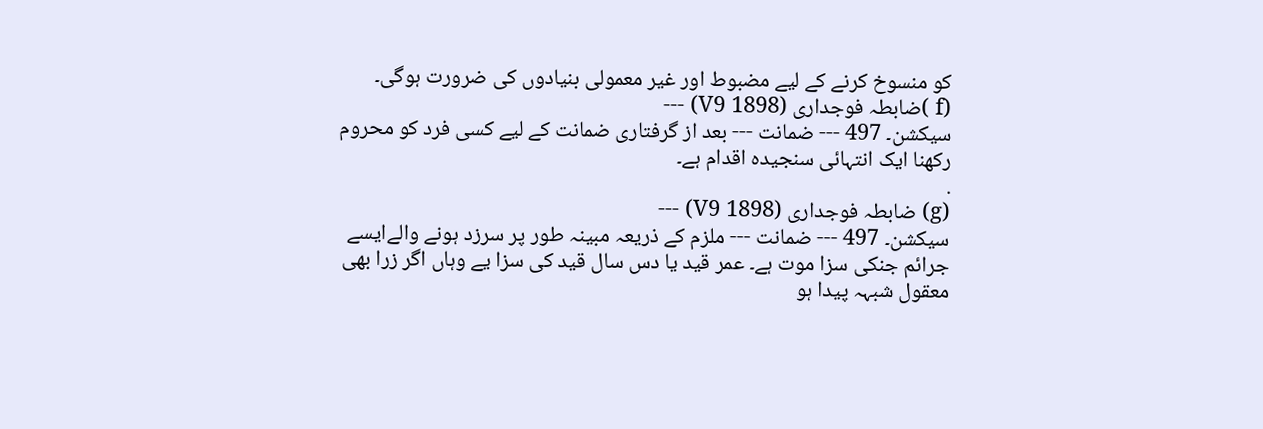کو منسوخ کرنے کے لیے مضبوط اور غیر معمولی بنیادوں کی ضرورت ہوگی۔
(f )ضابطہ فوجداری (V9 1898) ---
سیکشن۔ 497 --- ضمانت --- بعد از گرفتاری ضمانت کے لیے کسی فرد کو محروم رکھنا ایک انتہائی سنجیدہ اقدام ہے۔
.
(g) ضابطہ فوجداری (V9 1898) ---
سیکشن۔ 497 --- ضمانت --- ملزم کے ذریعہ مبینہ طور پر سرزد ہونے والےایسے جرائم جنکی سزا موت ہے۔ عمر قید یا دس سال قید کی سزا یے وہاں اگر زرا بھی معقول شبہہ پیدا ہو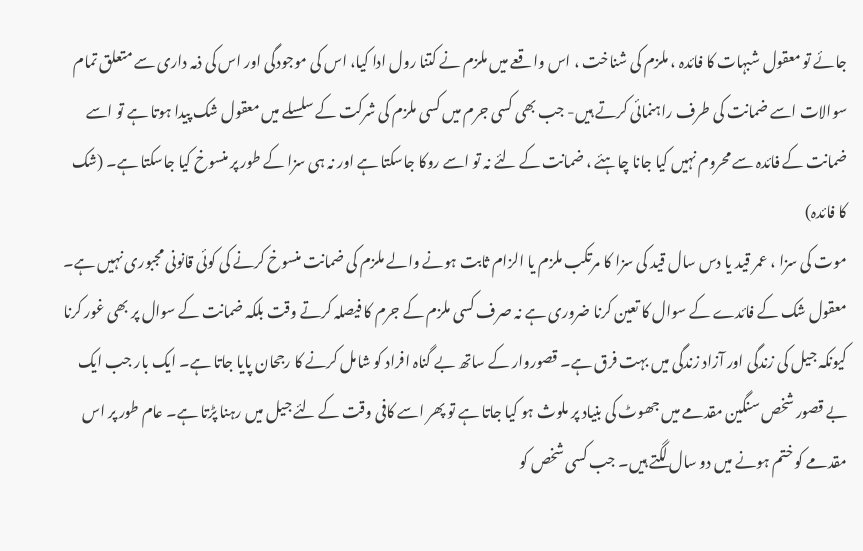جائے تو معقول شبہات کا فائدہ ، ملزم کی شناخت ، اس واقعے میں ملزم نے کتنا رول ادا کیا، اس کی موجودگی اور اس کی ذمہ داری سے متعلق تمام سوالات اسے ضمانت کی طرف راہنمائی کرتے ہیں- جب بھی کسی جرم میں کسی ملزم کی شرکت کے سلسلے میں معقول شک پیدا ہوتا ہے تو اسے ضمانت کے فائدہ سے محروم نہیں کیا جانا چاہئے ، ضمانت کے لئے نہ تو اسے روکا جاسکتا ہے اور نہ ہی سزا کے طور پر منسوخ کیا جاسکتا ہے۔ (شک کا فائدہ)
موت کی سزا ، عمر قید یا دس سال قید کی سزا کا مرتکب ملزم یا الزام ثابت ہونے والے ملزم کی ضمانت منسوخ کرنے کی کوئی قانونی مجبوری نہیں ہے۔ معقول شک کے فائدے کے سوال کا تعین کرنا ضروری ہے نہ صرف کسی ملزم کے جرم کا فیصلہ کرتے وقت بلکہ ضمانت کے سوال پر بھی غور کرنا کیونکہ جیل کی زندگی اور آزاد زندگی میں بہت فرق ہے۔ قصوروار کے ساتھ بے گناہ افراد کو شامل کرنے کا رجحان پایا جاتا ہے۔ ایک بار جب ایک بے قصور شخص سنگین مقدمے میں جھوٹ کی بنیاد پر ملوث ہو کیا جاتا ہے تو پھر اسے کافی وقت کے لئے جیل میں رہنا پڑتا ہے۔ عام طور پر اس مقدمے کو ختم ہونے میں دو سال لگتے ہیں۔ جب کسی شخص کو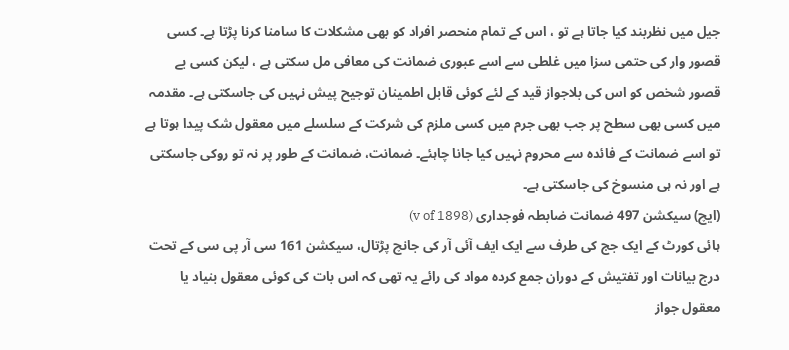جیل میں نظربند کیا جاتا ہے تو ، اس کے تمام منحصر افراد کو بھی مشکلات کا سامنا کرنا پڑتا ہے۔ کسی قصور وار کی حتمی سزا میں غلطی سے اسے عبوری ضمانت کی معافی مل سکتی ہے ، لیکن کسی بے قصور شخص کو اس کی بلاجواز قید کے لئے کوئی قابل اطمینان توجیح پیش نہیں کی جاسکتی ہے۔ مقدمہ میں کسی بھی سطح پر جب بھی جرم میں کسی ملزم کی شرکت کے سلسلے میں معقول شک پیدا ہوتا ہے تو اسے ضمانت کے فائدہ سے محروم نہیں کیا جانا چاہئے۔ ضمانت، ضمانت کے طور پر نہ تو روکی جاسکتی ہے اور نہ ہی منسوخ کی جاسکتی ہے۔
(ایچ) سیکشن 497 ضمانت ضابطہ فوجداری (v of 1898)
ہائی کورٹ کے ایک جج کی طرف سے ایک ایف آئی آر کی جانچ پڑتال، سیکشن 161 سی آر پی سی کے تحت درج بیانات اور تفتیش کے دوران جمع کردہ مواد کی رائے یہ تھی کہ اس بات کی کوئی معقول بنیاد یا معقول جواز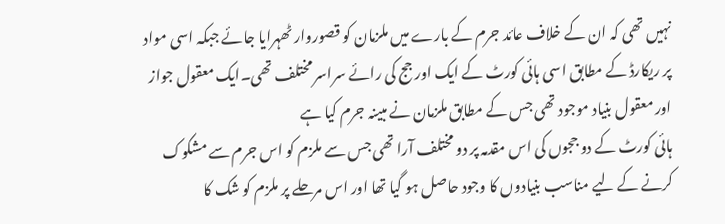نہیں تھی کہ ان کے خلاف عائد جرم کے بارے میں ملزمان کو قصوروار ٹھہرایا جائے جبکہ اسی مواد پر ریکارڈ کے مطابق اسی ہائی کورٹ کے ایک اور جج کی رائے سراسر مختلف تھی۔ایک معقول جواز اور معقول بنیاد موجود تھی جس کے مطابق ملزمان نے مبینہ جرم کیا ہے
ہائی کورٹ کے دو ججوں کی اس مقدمہ پر دو مختلف آرا تھی جس سے ملزم کو اس جرم سے مشکوک کرنے کے لیے مناسب بنیادوں کا وجود حاصل ہو گیا تھا اور اس مرحلے پر ملزم کو شک کا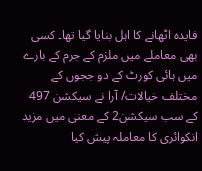فایدہ اٹھانے کا اہل بنایا گیا تھا۔ کسی بھی معاملے میں ملزم کے جرم کے بارے میں ہائی کورٹ کے دو ججوں کے مختلف خیالات/ آرا نے سیکشن 497 کے سب سیکشن2 کے معنی میں مزید انکوائری کا معاملہ پیش کیا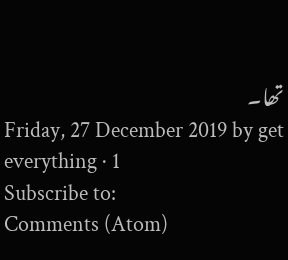تھا۔
Friday, 27 December 2019 by get everything · 1
Subscribe to:
Comments (Atom)